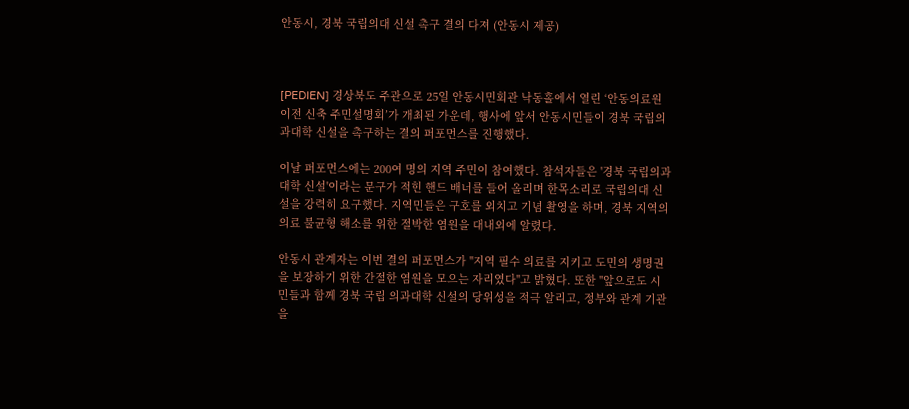안동시, 경북 국립의대 신설 촉구 결의 다져 (안동시 제공)



[PEDIEN] 경상북도 주관으로 25일 안동시민회관 낙동홀에서 열린 ‘안동의료원 이전 신축 주민설명회’가 개최된 가운데, 행사에 앞서 안동시민들이 경북 국립의과대학 신설을 촉구하는 결의 퍼포먼스를 진행했다.

이날 퍼포먼스에는 200여 명의 지역 주민이 참여했다. 참석자들은 '경북 국립의과대학 신설'이라는 문구가 적힌 핸드 배너를 들어 올리며 한목소리로 국립의대 신설을 강력히 요구했다. 지역민들은 구호를 외치고 기념 촬영을 하며, 경북 지역의 의료 불균형 해소를 위한 절박한 염원을 대내외에 알렸다.

안동시 관계자는 이번 결의 퍼포먼스가 "지역 필수 의료를 지키고 도민의 생명권을 보장하기 위한 간절한 염원을 모으는 자리였다"고 밝혔다. 또한 "앞으로도 시민들과 함께 경북 국립 의과대학 신설의 당위성을 적극 알리고, 정부와 관계 기관을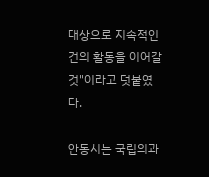대상으로 지속적인 건의 활동을 이어갈 것"이라고 덧붙였다.

안동시는 국립의과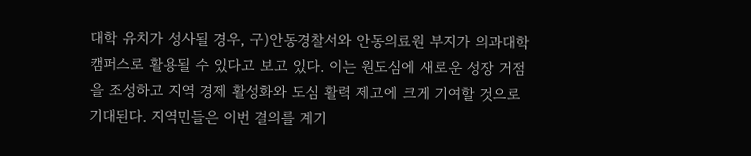대학 유치가 성사될 경우, 구)안동경찰서와 안동의료원 부지가 의과대학 캠퍼스로 활용될 수 있다고 보고 있다. 이는 원도심에 새로운 성장 거점을 조성하고 지역 경제 활성화와 도심 활력 제고에 크게 기여할 것으로 기대된다. 지역민들은 이번 결의를 계기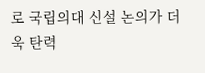로 국립의대 신설 논의가 더욱 탄력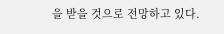을 받을 것으로 전망하고 있다.